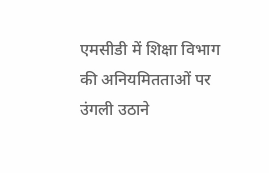एमसीडी में शिक्षा विभाग की अनियमितताओं पर उंगली उठाने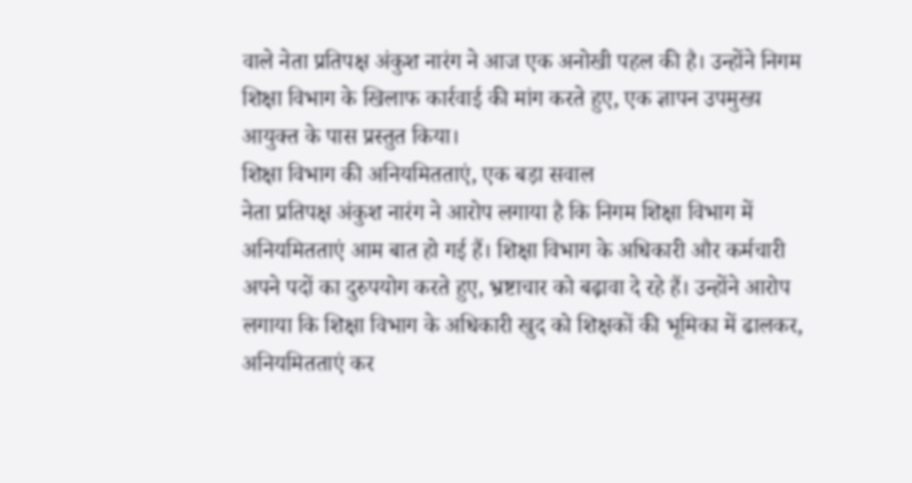वाले नेता प्रतिपक्ष अंकुश नारंग ने आज एक अनोखी पहल की है। उन्होंने निगम शिक्षा विभाग के खिलाफ कार्रवाई की मांग करते हुए, एक ज्ञापन उपमुख्य आयुक्त के पास प्रस्तुत किया।
शिक्षा विभाग की अनियमितताएं, एक बड़ा सवाल
नेता प्रतिपक्ष अंकुश नारंग ने आरोप लगाया है कि निगम शिक्षा विभाग में अनियमितताएं आम बात हो गई हैं। शिक्षा विभाग के अधिकारी और कर्मचारी अपने पदों का दुरुपयोग करते हुए, भ्रष्टाचार को बढ़ावा दे रहे हैं। उन्होंने आरोप लगाया कि शिक्षा विभाग के अधिकारी खुद को शिक्षकों की भूमिका में ढालकर, अनियमितताएं कर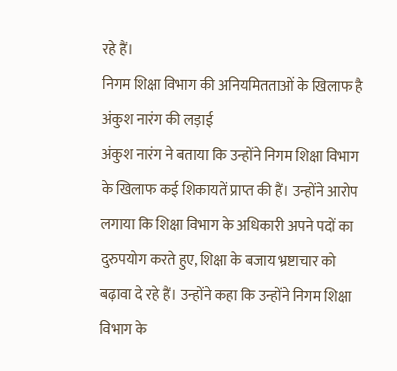रहे हैं।
निगम शिक्षा विभाग की अनियमितताओं के खिलाफ है अंकुश नारंग की लड़ाई
अंकुश नारंग ने बताया कि उन्होंने निगम शिक्षा विभाग के खिलाफ कई शिकायतें प्राप्त की हैं। उन्होंने आरोप लगाया कि शिक्षा विभाग के अधिकारी अपने पदों का दुरुपयोग करते हुए, शिक्षा के बजाय भ्रष्टाचार को बढ़ावा दे रहे हैं। उन्होंने कहा कि उन्होंने निगम शिक्षा विभाग के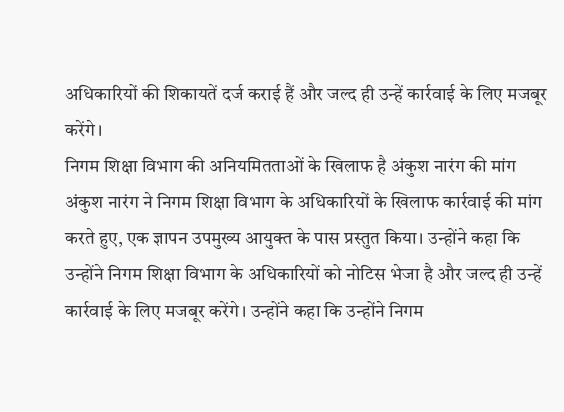अधिकारियों की शिकायतें दर्ज कराई हैं और जल्द ही उन्हें कार्रवाई के लिए मजबूर करेंगे।
निगम शिक्षा विभाग की अनियमितताओं के खिलाफ है अंकुश नारंग की मांग
अंकुश नारंग ने निगम शिक्षा विभाग के अधिकारियों के खिलाफ कार्रवाई की मांग करते हुए, एक ज्ञापन उपमुख्य आयुक्त के पास प्रस्तुत किया। उन्होंने कहा कि उन्होंने निगम शिक्षा विभाग के अधिकारियों को नोटिस भेजा है और जल्द ही उन्हें कार्रवाई के लिए मजबूर करेंगे। उन्होंने कहा कि उन्होंने निगम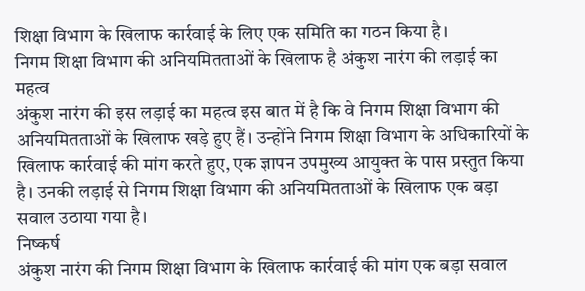शिक्षा विभाग के खिलाफ कार्रवाई के लिए एक समिति का गठन किया है।
निगम शिक्षा विभाग की अनियमितताओं के खिलाफ है अंकुश नारंग की लड़ाई का महत्व
अंकुश नारंग की इस लड़ाई का महत्व इस बात में है कि वे निगम शिक्षा विभाग की अनियमितताओं के खिलाफ खड़े हुए हैं। उन्होंने निगम शिक्षा विभाग के अधिकारियों के खिलाफ कार्रवाई की मांग करते हुए, एक ज्ञापन उपमुख्य आयुक्त के पास प्रस्तुत किया है। उनकी लड़ाई से निगम शिक्षा विभाग की अनियमितताओं के खिलाफ एक बड़ा सवाल उठाया गया है।
निष्कर्ष
अंकुश नारंग की निगम शिक्षा विभाग के खिलाफ कार्रवाई की मांग एक बड़ा सवाल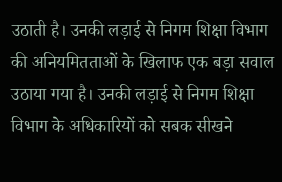उठाती है। उनकी लड़ाई से निगम शिक्षा विभाग की अनियमितताओं के खिलाफ एक बड़ा सवाल उठाया गया है। उनकी लड़ाई से निगम शिक्षा विभाग के अधिकारियों को सबक सीखने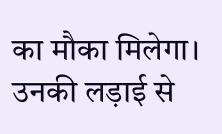का मौका मिलेगा। उनकी लड़ाई से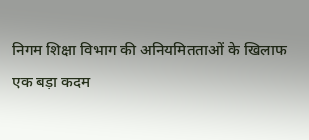निगम शिक्षा विभाग की अनियमितताओं के खिलाफ एक बड़ा कदम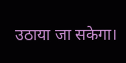उठाया जा सकेगा।